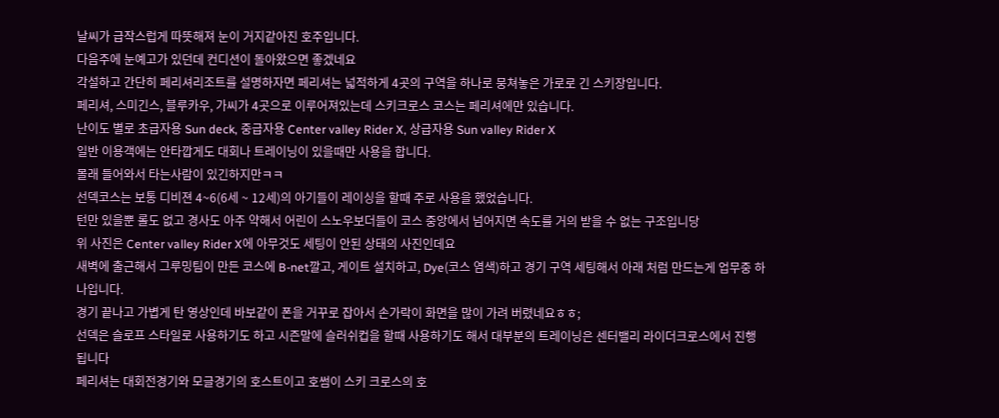날씨가 급작스럽게 따뜻해져 눈이 거지같아진 호주입니다.
다음주에 눈예고가 있던데 컨디션이 돌아왔으면 좋겠네요
각설하고 간단히 페리셔리조트를 설명하자면 페리셔는 넓적하게 4곳의 구역을 하나로 뭉쳐놓은 가로로 긴 스키장입니다.
페리셔, 스미긴스, 블루카우, 가씨가 4곳으로 이루어져있는데 스키크로스 코스는 페리셔에만 있습니다.
난이도 별로 초급자용 Sun deck, 중급자용 Center valley Rider X, 상급자용 Sun valley Rider X
일반 이용객에는 안타깝게도 대회나 트레이닝이 있을때만 사용을 합니다.
몰래 들어와서 타는사람이 있긴하지만ㅋㅋ
선덱코스는 보통 디비젼 4~6(6세 ~ 12세)의 아기들이 레이싱을 할때 주로 사용을 했었습니다.
턴만 있을뿐 롤도 없고 경사도 아주 약해서 어린이 스노우보더들이 코스 중앙에서 넘어지면 속도를 거의 받을 수 없는 구조입니당
위 사진은 Center valley Rider X에 아무것도 세팅이 안된 상태의 사진인데요
새벽에 출근해서 그루밍팀이 만든 코스에 B-net깔고, 게이트 설치하고, Dye(코스 염색)하고 경기 구역 세팅해서 아래 처럼 만드는게 업무중 하나입니다.
경기 끝나고 가볍게 탄 영상인데 바보같이 폰을 거꾸로 잡아서 손가락이 화면을 많이 가려 버렸네요ㅎㅎ;
선덱은 슬로프 스타일로 사용하기도 하고 시즌말에 슬러쉬컵을 할때 사용하기도 해서 대부분의 트레이닝은 센터밸리 라이더크로스에서 진행됩니다
페리셔는 대회전경기와 모글경기의 호스트이고 호썸이 스키 크로스의 호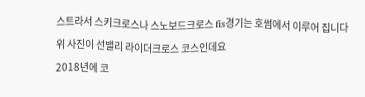스트라서 스키크로스나 스노보드크로스 fis경기는 호썸에서 이루어 집니다
위 사진이 선밸리 라이더크로스 코스인데요
2018년에 코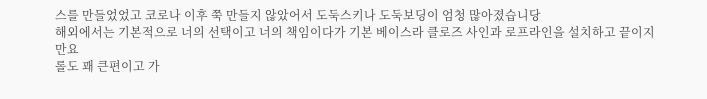스를 만들었었고 코로나 이후 쭉 만들지 않았어서 도둑스키나 도둑보딩이 엄청 많아졌습니당
해외에서는 기본적으로 너의 선택이고 너의 책임이다가 기본 베이스라 클로즈 사인과 로프라인을 설치하고 끝이지만요
롤도 꽤 큰편이고 가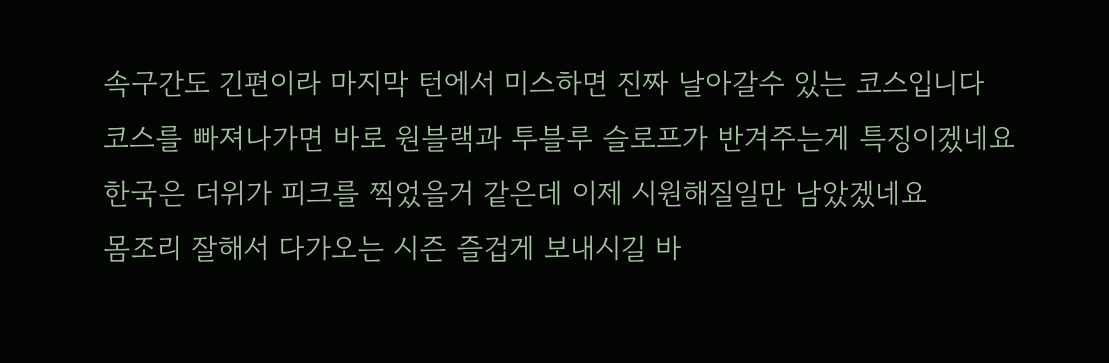속구간도 긴편이라 마지막 턴에서 미스하면 진짜 날아갈수 있는 코스입니다
코스를 빠져나가면 바로 원블랙과 투블루 슬로프가 반겨주는게 특징이겠네요
한국은 더위가 피크를 찍었을거 같은데 이제 시원해질일만 남았겠네요
몸조리 잘해서 다가오는 시즌 즐겁게 보내시길 바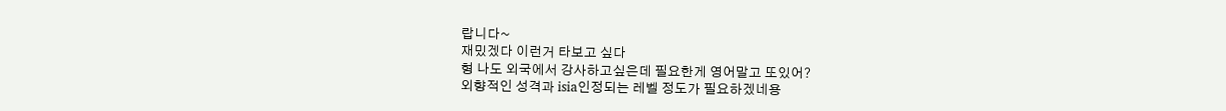랍니다~
재밌겠다 이런거 타보고 싶다
형 나도 외국에서 강사하고싶은데 필요한게 영어말고 또있어?
외향적인 성격과 isia인정되는 레벨 정도가 필요하겠네용